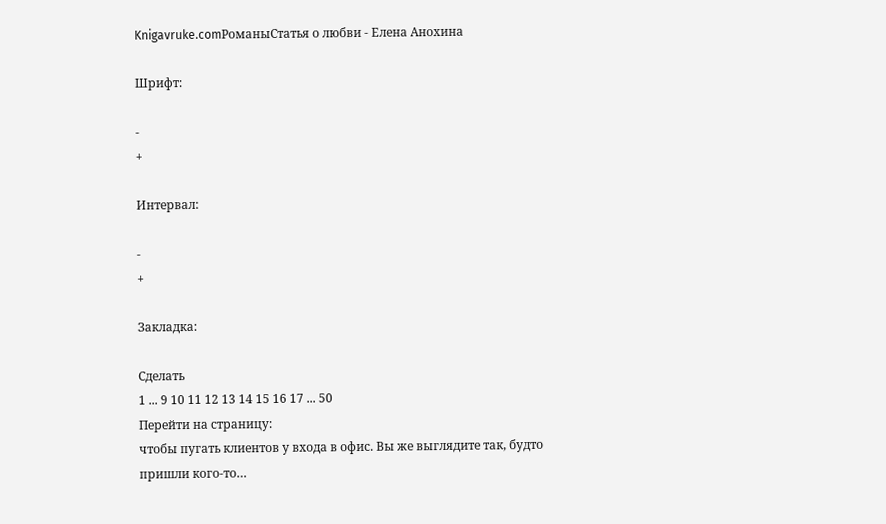Knigavruke.comРоманыСтатья о любви - Елена Анохина

Шрифт:

-
+

Интервал:

-
+

Закладка:

Сделать
1 ... 9 10 11 12 13 14 15 16 17 ... 50
Перейти на страницу:
чтобы пугать клиентов у входа в офис. Вы же выглядите так, будто пришли кого-то…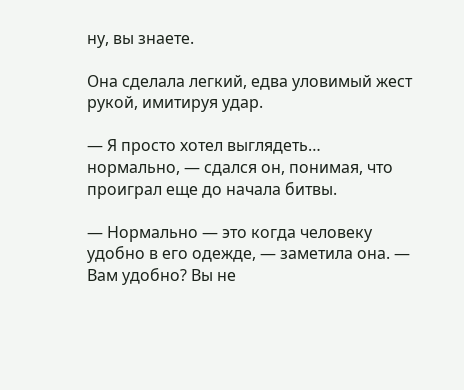ну, вы знаете.

Она сделала легкий, едва уловимый жест рукой, имитируя удар.

— Я просто хотел выглядеть… нормально, — сдался он, понимая, что проиграл еще до начала битвы.

— Нормально — это когда человеку удобно в его одежде, — заметила она. — Вам удобно? Вы не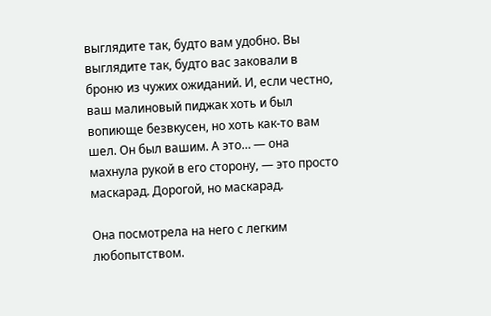выглядите так, будто вам удобно. Вы выглядите так, будто вас заковали в броню из чужих ожиданий. И, если честно, ваш малиновый пиджак хоть и был вопиюще безвкусен, но хоть как-то вам шел. Он был вашим. А это… — она махнула рукой в его сторону, — это просто маскарад. Дорогой, но маскарад.

Она посмотрела на него с легким любопытством.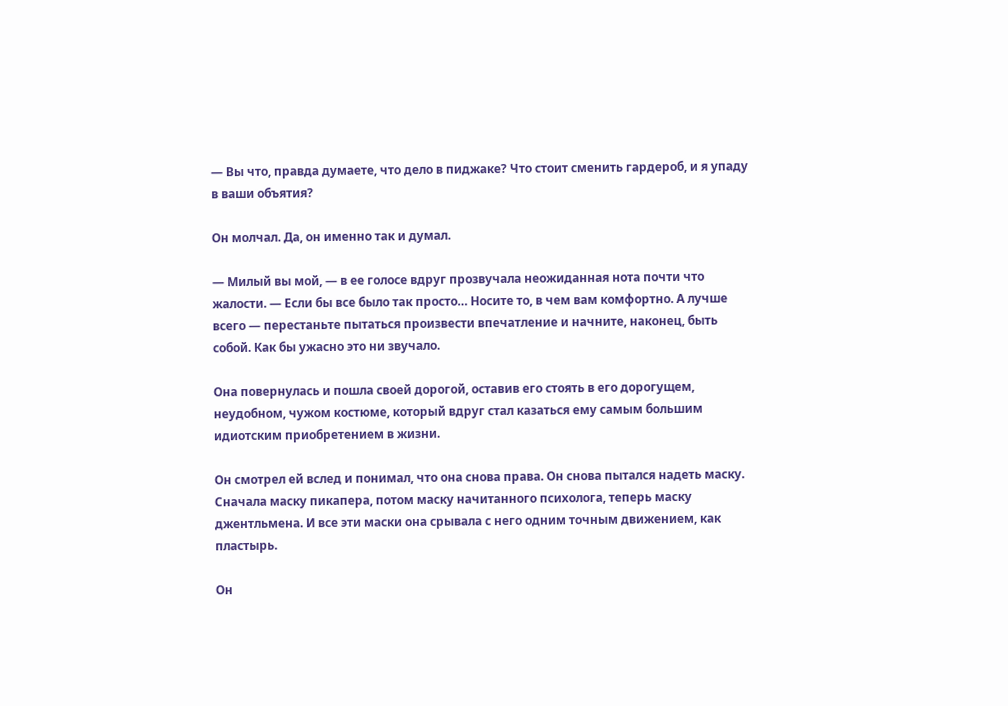— Вы что, правда думаете, что дело в пиджаке? Что стоит сменить гардероб, и я упаду в ваши объятия?

Он молчал. Да, он именно так и думал.

— Милый вы мой, — в ее голосе вдруг прозвучала неожиданная нота почти что жалости. — Если бы все было так просто… Носите то, в чем вам комфортно. А лучше всего — перестаньте пытаться произвести впечатление и начните, наконец, быть собой. Как бы ужасно это ни звучало.

Она повернулась и пошла своей дорогой, оставив его стоять в его дорогущем, неудобном, чужом костюме, который вдруг стал казаться ему самым большим идиотским приобретением в жизни.

Он смотрел ей вслед и понимал, что она снова права. Он снова пытался надеть маску. Сначала маску пикапера, потом маску начитанного психолога, теперь маску джентльмена. И все эти маски она срывала с него одним точным движением, как пластырь.

Он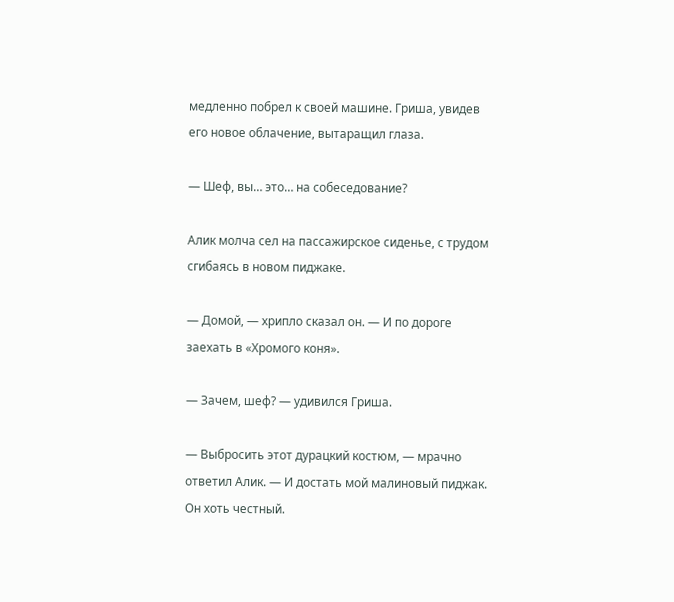медленно побрел к своей машине. Гриша, увидев его новое облачение, вытаращил глаза.

— Шеф, вы… это… на собеседование?

Алик молча сел на пассажирское сиденье, с трудом сгибаясь в новом пиджаке.

— Домой, — хрипло сказал он. — И по дороге заехать в «Хромого коня».

— Зачем, шеф? — удивился Гриша.

— Выбросить этот дурацкий костюм, — мрачно ответил Алик. — И достать мой малиновый пиджак. Он хоть честный.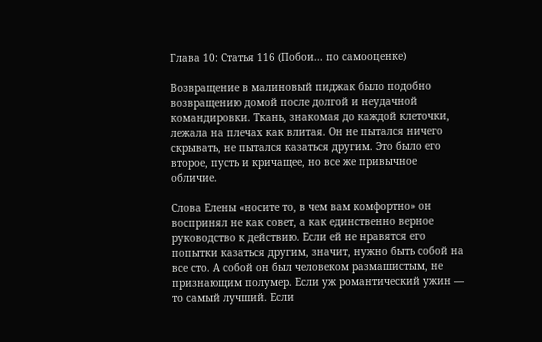Глава 10: Статья 116 (Побои... по самооценке)

Возвращение в малиновый пиджак было подобно возвращению домой после долгой и неудачной командировки. Ткань, знакомая до каждой клеточки, лежала на плечах как влитая. Он не пытался ничего скрывать, не пытался казаться другим. Это было его второе, пусть и кричащее, но все же привычное обличие.

Слова Елены «носите то, в чем вам комфортно» он воспринял не как совет, а как единственно верное руководство к действию. Если ей не нравятся его попытки казаться другим, значит, нужно быть собой на все сто. А собой он был человеком размашистым, не признающим полумер. Если уж романтический ужин — то самый лучший. Если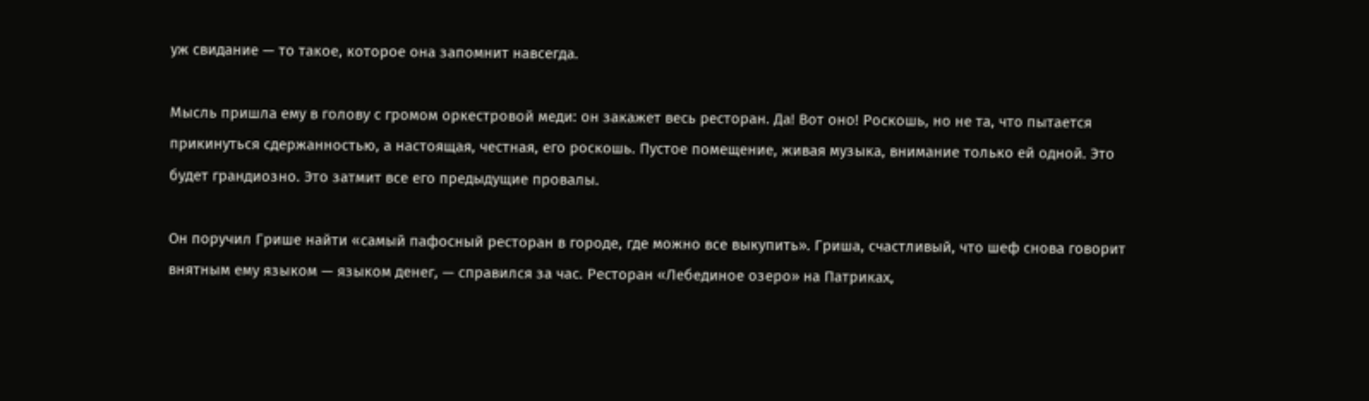уж свидание — то такое, которое она запомнит навсегда.

Мысль пришла ему в голову с громом оркестровой меди: он закажет весь ресторан. Да! Вот оно! Роскошь, но не та, что пытается прикинуться сдержанностью, а настоящая, честная, его роскошь. Пустое помещение, живая музыка, внимание только ей одной. Это будет грандиозно. Это затмит все его предыдущие провалы.

Он поручил Грише найти «самый пафосный ресторан в городе, где можно все выкупить». Гриша, счастливый, что шеф снова говорит внятным ему языком — языком денег, — справился за час. Ресторан «Лебединое озеро» на Патриках,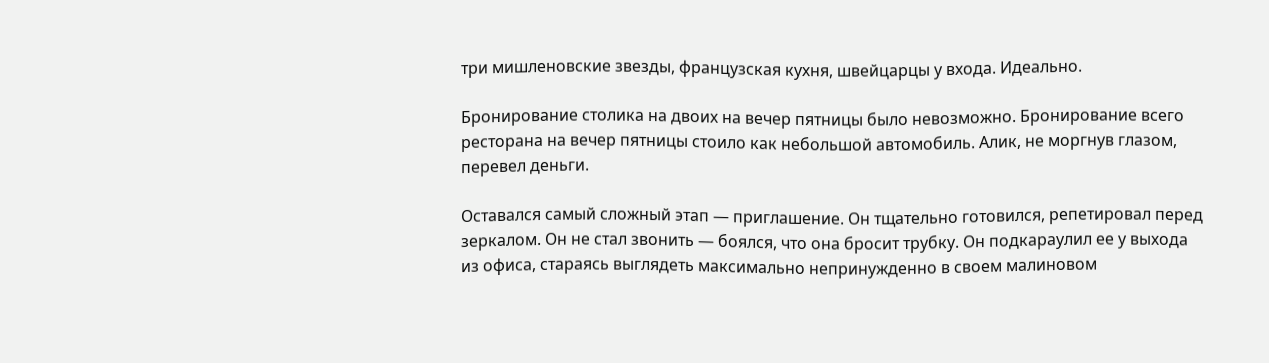три мишленовские звезды, французская кухня, швейцарцы у входа. Идеально.

Бронирование столика на двоих на вечер пятницы было невозможно. Бронирование всего ресторана на вечер пятницы стоило как небольшой автомобиль. Алик, не моргнув глазом, перевел деньги.

Оставался самый сложный этап — приглашение. Он тщательно готовился, репетировал перед зеркалом. Он не стал звонить — боялся, что она бросит трубку. Он подкараулил ее у выхода из офиса, стараясь выглядеть максимально непринужденно в своем малиновом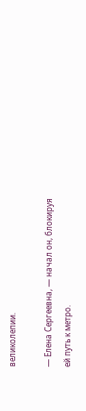великолепии.

— Елена Сергеевна, — начал он, блокируя ей путь к метро.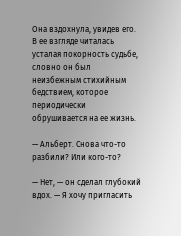Она вздохнула, увидев его. В ее взгляде читалась усталая покорность судьбе, словно он был неизбежным стихийным бедствием, которое периодически обрушивается на ее жизнь.

— Альберт. Снова что-то разбили? Или кого-то?

— Нет, — он сделал глубокий вдох. — Я хочу пригласить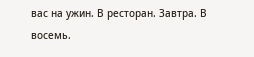вас на ужин. В ресторан. Завтра. В восемь.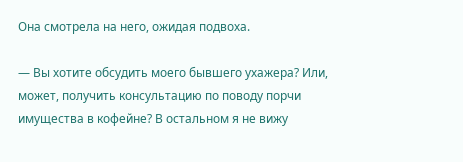Она смотрела на него, ожидая подвоха.

— Вы хотите обсудить моего бывшего ухажера? Или, может, получить консультацию по поводу порчи имущества в кофейне? В остальном я не вижу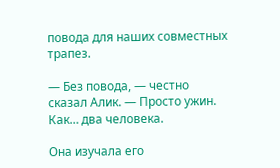повода для наших совместных трапез.

— Без повода, — честно сказал Алик. — Просто ужин. Как… два человека.

Она изучала его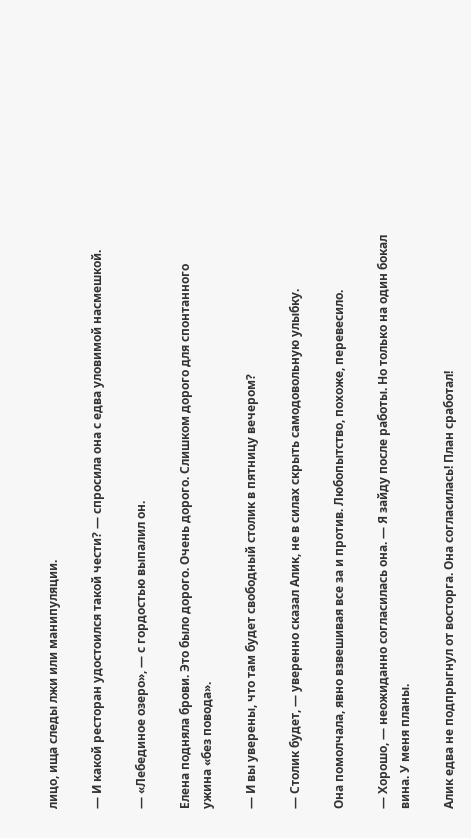лицо, ища следы лжи или манипуляции.

— И какой ресторан удостоился такой чести? — спросила она с едва уловимой насмешкой.

— «Лебединое озеро», — с гордостью выпалил он.

Елена подняла брови. Это было дорого. Очень дорого. Слишком дорого для спонтанного ужина «без повода».

— И вы уверены, что там будет свободный столик в пятницу вечером?

— Столик будет, — уверенно сказал Алик, не в силах скрыть самодовольную улыбку.

Она помолчала, явно взвешивая все за и против. Любопытство, похоже, перевесило.

— Хорошо, — неожиданно согласилась она. — Я зайду после работы. Но только на один бокал вина. У меня планы.

Алик едва не подпрыгнул от восторга. Она согласилась! План сработал!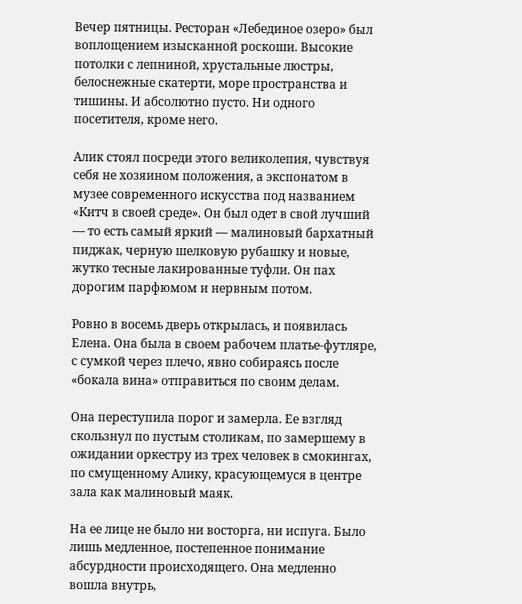Вечер пятницы. Ресторан «Лебединое озеро» был воплощением изысканной роскоши. Высокие потолки с лепниной, хрустальные люстры, белоснежные скатерти, море пространства и тишины. И абсолютно пусто. Ни одного посетителя, кроме него.

Алик стоял посреди этого великолепия, чувствуя себя не хозяином положения, а экспонатом в музее современного искусства под названием «Китч в своей среде». Он был одет в свой лучший — то есть самый яркий — малиновый бархатный пиджак, черную шелковую рубашку и новые, жутко тесные лакированные туфли. Он пах дорогим парфюмом и нервным потом.

Ровно в восемь дверь открылась, и появилась Елена. Она была в своем рабочем платье-футляре, с сумкой через плечо, явно собираясь после «бокала вина» отправиться по своим делам.

Она переступила порог и замерла. Ее взгляд скользнул по пустым столикам, по замершему в ожидании оркестру из трех человек в смокингах, по смущенному Алику, красующемуся в центре зала как малиновый маяк.

На ее лице не было ни восторга, ни испуга. Было лишь медленное, постепенное понимание абсурдности происходящего. Она медленно вошла внутрь,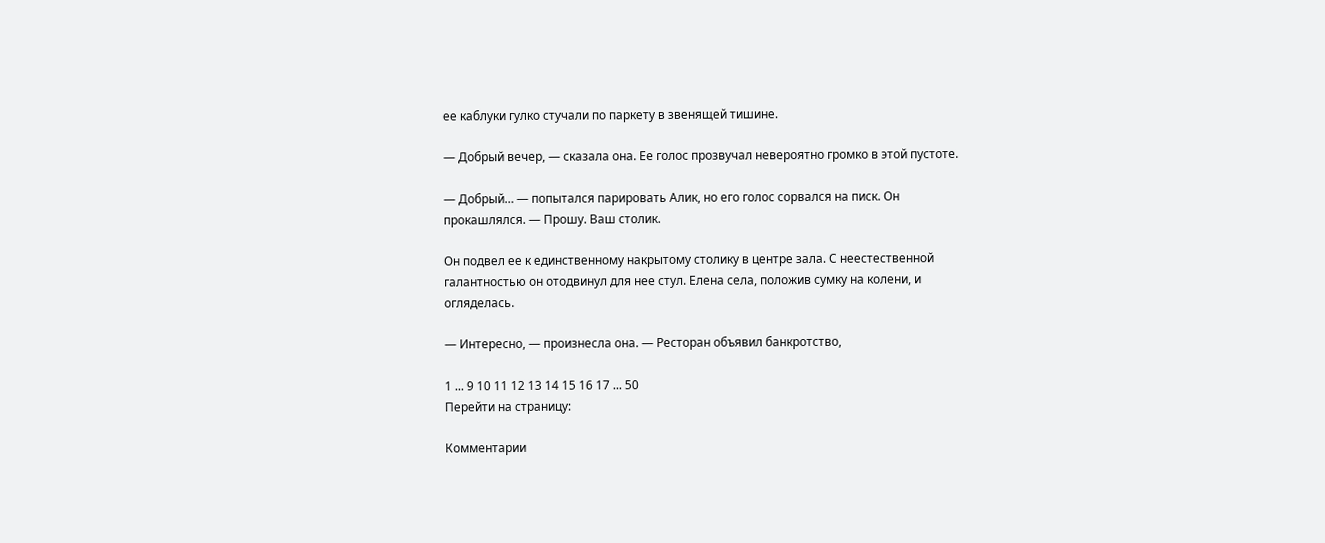ее каблуки гулко стучали по паркету в звенящей тишине.

— Добрый вечер, — сказала она. Ее голос прозвучал невероятно громко в этой пустоте.

— Добрый… — попытался парировать Алик, но его голос сорвался на писк. Он прокашлялся. — Прошу. Ваш столик.

Он подвел ее к единственному накрытому столику в центре зала. С неестественной галантностью он отодвинул для нее стул. Елена села, положив сумку на колени, и огляделась.

— Интересно, — произнесла она. — Ресторан объявил банкротство,

1 ... 9 10 11 12 13 14 15 16 17 ... 50
Перейти на страницу:

Комментарии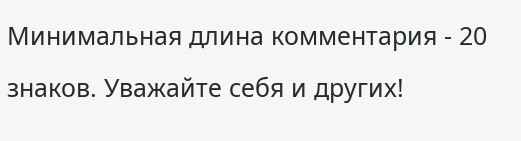Минимальная длина комментария - 20 знаков. Уважайте себя и других!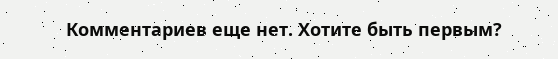Комментариев еще нет. Хотите быть первым?